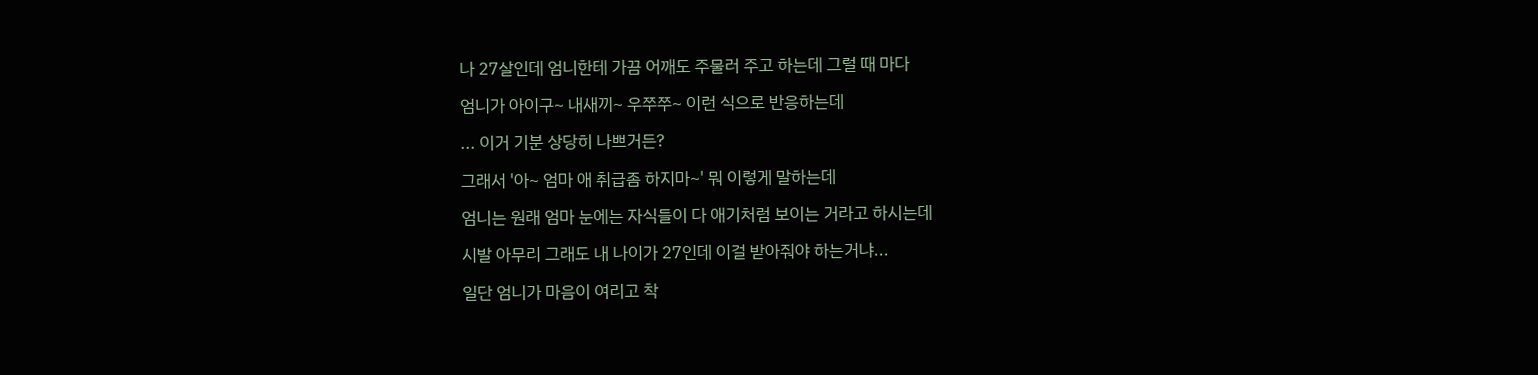나 27살인데 엄니한테 가끔 어깨도 주물러 주고 하는데 그럴 때 마다

엄니가 아이구~ 내새끼~ 우쭈쭈~ 이런 식으로 반응하는데

... 이거 기분 상당히 나쁘거든?

그래서 '아~ 엄마 애 취급좀 하지마~' 뭐 이렇게 말하는데

엄니는 원래 엄마 눈에는 자식들이 다 애기처럼 보이는 거라고 하시는데

시발 아무리 그래도 내 나이가 27인데 이걸 받아줘야 하는거냐...

일단 엄니가 마음이 여리고 착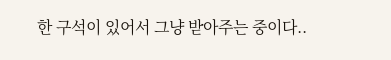한 구석이 있어서 그냥 받아주는 중이다..